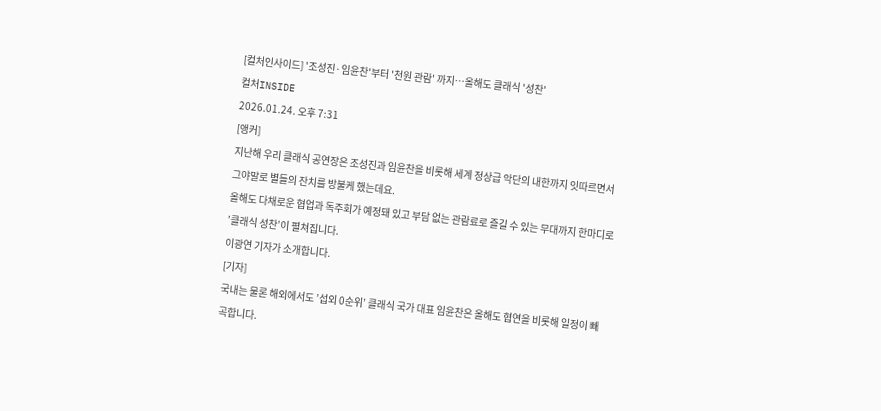[컬처인사이드] '조성진·임윤찬'부터 '천원 관람' 까지…올해도 클래식 '성찬'
컬처INSIDE
2026.01.24. 오후 7:31
[앵커]
지난해 우리 클래식 공연장은 조성진과 임윤찬을 비롯해 세계 정상급 악단의 내한까지 잇따르면서 그야말로 별들의 잔치를 방불케 했는데요.
올해도 다채로운 협업과 독주회가 예정돼 있고 부담 없는 관람료로 즐길 수 있는 무대까지 한마디로 ’클래식 성찬’이 펼쳐집니다.
이광연 기자가 소개합니다.
[기자]
국내는 물론 해외에서도 ’섭외 0순위’ 클래식 국가 대표 임윤찬은 올해도 협연을 비롯해 일정이 빼곡합니다.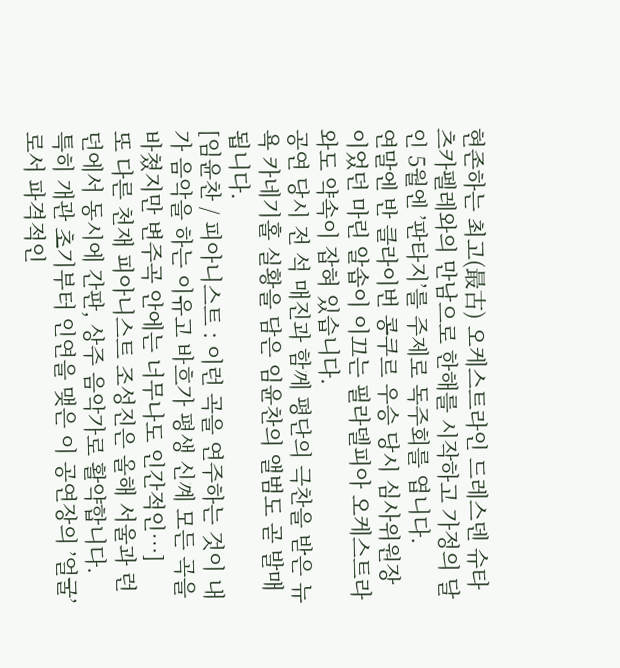현존하는 최고(最古) 오케스트라인 드레스덴 슈타츠카펠레와의 만남으로 한해를 시작하고 가정의 달인 5월엔 ’판타지’를 주제로 독주회를 엽니다.
연말엔 반 클라이번 콩쿠르 우승 당시 심사위원장이었던 마린 알솝이 이끄는 필라델피아 오케스트라와도 약속이 잡혀 있습니다.
공연 당시 전 석 매진과 함께 평단의 극찬을 받은 뉴욕 카네기홀 실황을 담은 임윤찬의 앨범도 곧 발매됩니다.
[임윤찬 / 피아니스트 : 이런 곡을 연주하는 것이 내가 음악을 하는 이유고 바흐가 평생 신꼐 모든 곡을 바쳤지만 변주곡 안에는 너무나도 인간적인…]
또 다른 천재 피아니스트 조성진은 올해 서울과 런던에서 동시에 간판, 상주 음악가로 활약합니다.
특히 개관 초기부터 인연을 맺은 이 공연장의 ’얼굴’로서 파격적인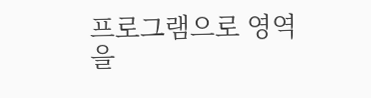프로그램으로 영역을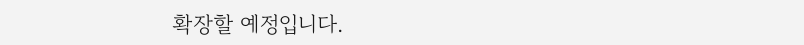확장할 예정입니다.